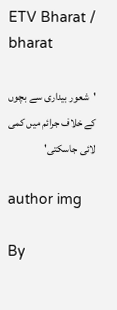ETV Bharat / bharat

'شعور بیداری سے بچوں کے خلاف جرائم میں کمی لائی جاسکتی'

author img

By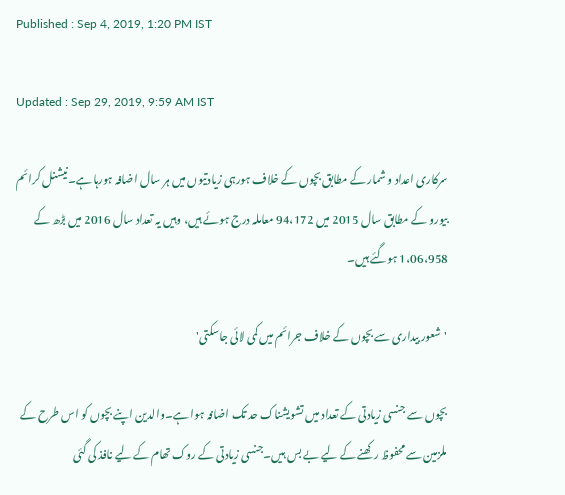Published : Sep 4, 2019, 1:20 PM IST

Updated : Sep 29, 2019, 9:59 AM IST

سرکاری اعداد و شمار کے مطابق بچوں کے خلاف ہورہی زیادتیوں میں ہر سال اضافہ ہورہا ہے۔نیشنل کرائم بیورو کے مطابق سال 2015 میں 94،172 معاملہ درج ہوئے ہیں، وہیں یہ تعداد سال 2016 میں بڑھ کے 1،06،958 ہوگئے ہیں۔

'شعور بیداری سے بچوں کے خلاف جرائم میں کمی لائی جاسکتی'

بچوں سے جنسی زیادتی کے تعداد میں تشویشناک حد تک اضافہ ہوا ہے۔والدین اپنے بچوں کو اس طرح کے ملزمین سے محفوظ رکھنے کے لیے بے بس ہیں۔جنسی زیادتی کے روک تھام کے لیے نافذ کی گئی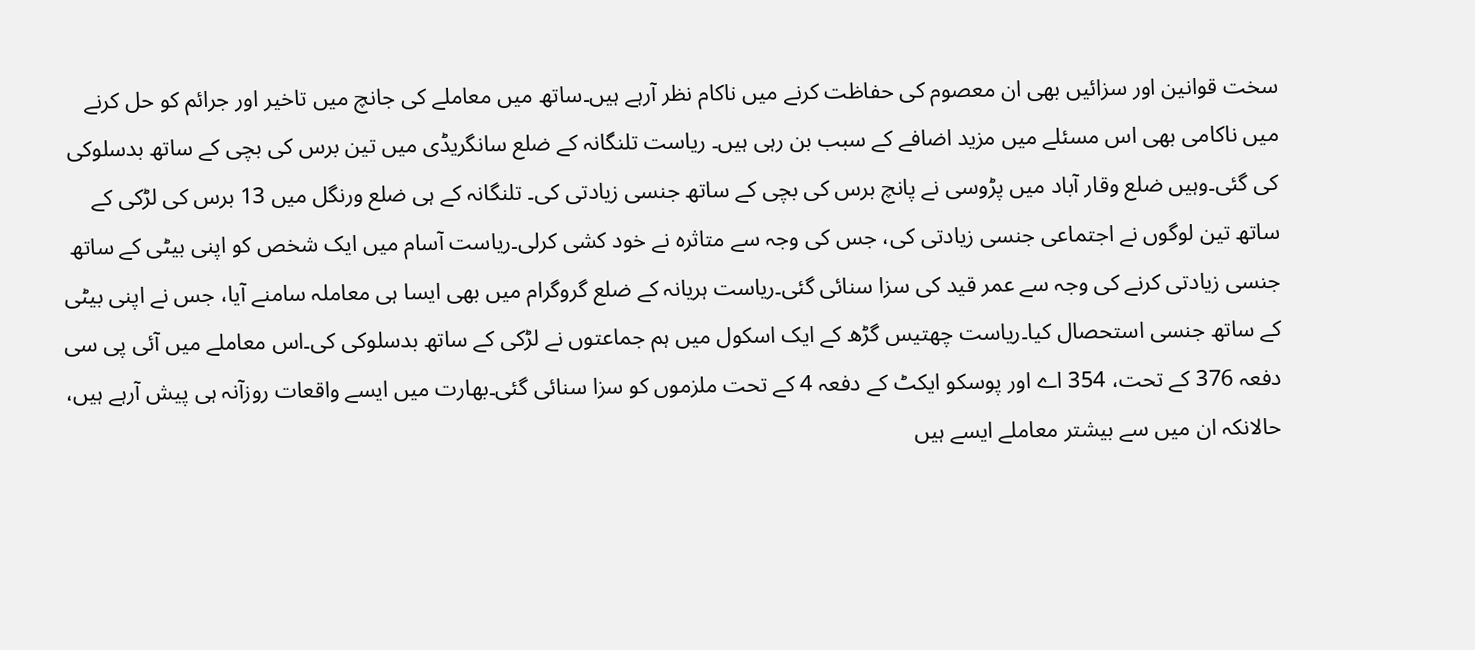سخت قوانین اور سزائیں بھی ان معصوم کی حفاظت کرنے میں ناکام نظر آرہے ہیں۔ساتھ میں معاملے کی جانچ میں تاخیر اور جرائم کو حل کرنے میں ناکامی بھی اس مسئلے میں مزید اضافے کے سبب بن رہی ہیں۔ ریاست تلنگانہ کے ضلع سانگریڈی میں تین برس کی بچی کے ساتھ بدسلوکی کی گئی۔وہیں ضلع وقار آباد میں پڑوسی نے پانچ برس کی بچی کے ساتھ جنسی زیادتی کی۔ تلنگانہ کے ہی ضلع ورنگل میں 13 برس کی لڑکی کے ساتھ تین لوگوں نے اجتماعی جنسی زیادتی کی، جس کی وجہ سے متاثرہ نے خود کشی کرلی۔ریاست آسام میں ایک شخص کو اپنی بیٹی کے ساتھ جنسی زیادتی کرنے کی وجہ سے عمر قید کی سزا سنائی گئی۔ریاست ہریانہ کے ضلع گروگرام میں بھی ایسا ہی معاملہ سامنے آیا، جس نے اپنی بیٹی کے ساتھ جنسی استحصال کیا۔ریاست چھتیس گڑھ کے ایک اسکول میں ہم جماعتوں نے لڑکی کے ساتھ بدسلوکی کی۔اس معاملے میں آئی پی سی دفعہ 376 کے تحت، 354 اے اور پوسکو ایکٹ کے دفعہ 4 کے تحت ملزموں کو سزا سنائی گئی۔بھارت میں ایسے واقعات روزآنہ ہی پیش آرہے ہیں، حالانکہ ان میں سے بیشتر معاملے ایسے ہیں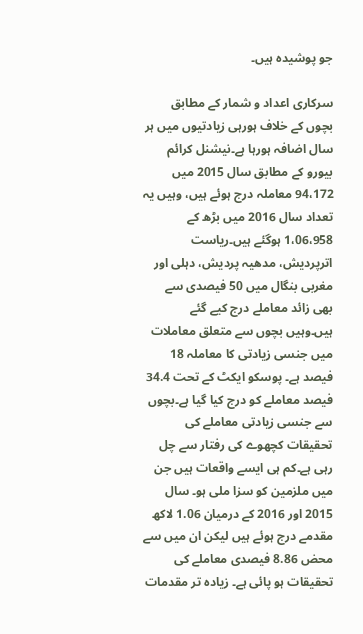جو پوشیدہ ہیں۔

سرکاری اعداد و شمار کے مطابق بچوں کے خلاف ہورہی زیادتیوں میں ہر سال اضافہ ہورہا ہے۔نیشنل کرائم بیورو کے مطابق سال 2015 میں 94،172 معاملہ درج ہوئے ہیں، وہیں یہ تعداد سال 2016 میں بڑھ کے 1،06،958 ہوگئے ہیں۔ریاست اترپردیش، مدھیہ پردیش، دہلی اور مغربی بنگال میں 50 فیصدی سے بھی زائد معاملے درج کیے گئے ہیں۔وہیں بچوں سے متعلق معاملات میں جنسی زیادتی کا معاملہ 18 فیصد ہے۔ پوسکو ایکٹ کے تحت 34.4 فیصد معاملے کو درج کیا گیا ہے۔بچوں سے جنسی زیادتی معاملے کی تحقیقات کچھوے کی رفتار سے چل رہی ہے۔کم ہی ایسے واقعات ہیں جن میں ملزمین کو سزا ملی ہو۔ سال 2015 اور 2016 کے درمیان 1.06 لاکھ مقدمے درج ہوئے ہیں لیکن ان میں سے محض 8.86 فیصدی معاملے کی تحقیقات ہو پائی ہے۔ زیادہ تر مقدمات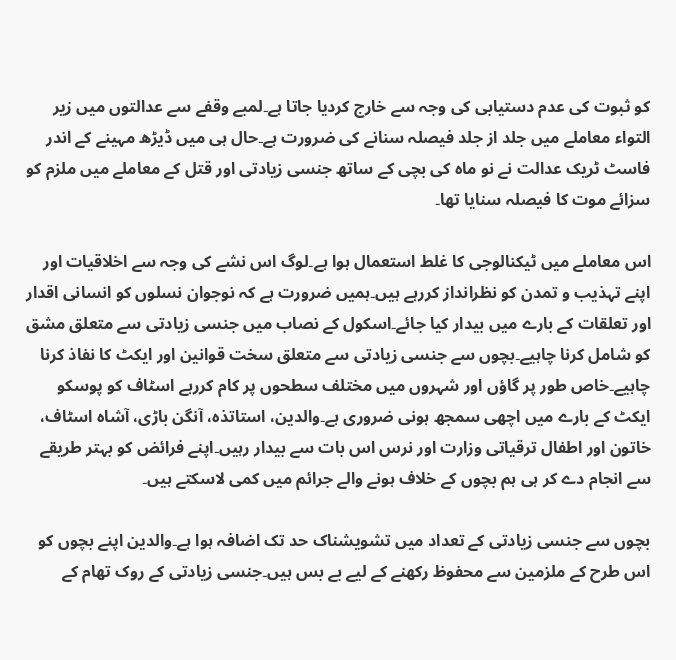کو ثبوت کی عدم دستیابی کی وجہ سے خارج کردیا جاتا ہے۔لمبے وقفے سے عدالتوں میں زیر التواء معاملے میں جلد از جلد فیصلہ سنانے کی ضرورت ہے۔حال ہی میں ڈیڑھ مہینے کے اندر فاسٹ ٹریک عدالت نے نو ماہ کی بچی کے ساتھ جنسی زیادتی اور قتل کے معاملے میں ملزم کو سزائے موت کا فیصلہ سنایا تھا۔

اس معاملے میں ٹیکنالوجی کا غلط استعمال ہوا ہے۔لوگ اس نشے کی وجہ سے اخلاقیات اور اپنے تہذیب و تمدن کو نظرانداز کررہے ہیں۔ہمیں ضرورت ہے کہ نوجوان نسلوں کو انسانی اقدار اور تعلقات کے بارے میں بیدار کیا جائے۔اسکول کے نصاب میں جنسی زیادتی سے متعلق مشق کو شامل کرنا چاہیے۔بچوں سے جنسی زیادتی سے متعلق سخت قوانین اور ایکٹ کا نفاذ کرنا چاہیے۔خاص طور پر گاؤں اور شہروں میں مختلف سطحوں پر کام کررہے اسٹاف کو پوسکو ایکٹ کے بارے میں اچھی سمجھ ہونی ضروری ہے۔والدین، استاتذہ، آنگن باڑی، آشاہ اسٹاف، خاتون اور اطفال ترقیاتی وزارت اور نرس اس بات سے بیدار رہیں۔اپنے فرائض کو بہتر طریقے سے انجام دے کر ہی ہم بچوں کے خلاف ہونے والے جرائم میں کمی لاسکتے ہیں۔

بچوں سے جنسی زیادتی کے تعداد میں تشویشناک حد تک اضافہ ہوا ہے۔والدین اپنے بچوں کو اس طرح کے ملزمین سے محفوظ رکھنے کے لیے بے بس ہیں۔جنسی زیادتی کے روک تھام کے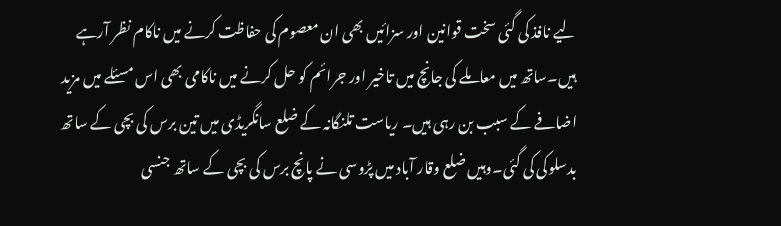لیے نافذ کی گئی سخت قوانین اور سزائیں بھی ان معصوم کی حفاظت کرنے میں ناکام نظر آرہے ہیں۔ساتھ میں معاملے کی جانچ میں تاخیر اور جرائم کو حل کرنے میں ناکامی بھی اس مسئلے میں مزید اضافے کے سبب بن رہی ہیں۔ ریاست تلنگانہ کے ضلع سانگریڈی میں تین برس کی بچی کے ساتھ بدسلوکی کی گئی۔وہیں ضلع وقار آباد میں پڑوسی نے پانچ برس کی بچی کے ساتھ جنسی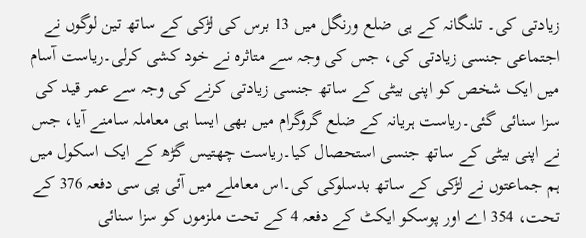زیادتی کی۔ تلنگانہ کے ہی ضلع ورنگل میں 13 برس کی لڑکی کے ساتھ تین لوگوں نے اجتماعی جنسی زیادتی کی، جس کی وجہ سے متاثرہ نے خود کشی کرلی۔ریاست آسام میں ایک شخص کو اپنی بیٹی کے ساتھ جنسی زیادتی کرنے کی وجہ سے عمر قید کی سزا سنائی گئی۔ریاست ہریانہ کے ضلع گروگرام میں بھی ایسا ہی معاملہ سامنے آیا، جس نے اپنی بیٹی کے ساتھ جنسی استحصال کیا۔ریاست چھتیس گڑھ کے ایک اسکول میں ہم جماعتوں نے لڑکی کے ساتھ بدسلوکی کی۔اس معاملے میں آئی پی سی دفعہ 376 کے تحت، 354 اے اور پوسکو ایکٹ کے دفعہ 4 کے تحت ملزموں کو سزا سنائی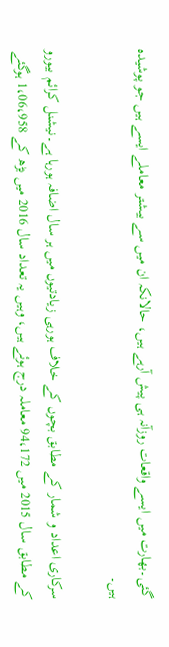گئی۔بھارت میں ایسے واقعات روزآنہ ہی پیش آرہے ہیں، حالانکہ ان میں سے بیشتر معاملے ایسے ہیں جو پوشیدہ ہیں۔

سرکاری اعداد و شمار کے مطابق بچوں کے خلاف ہورہی زیادتیوں میں ہر سال اضافہ ہورہا ہے۔نیشنل کرائم بیورو کے مطابق سال 2015 میں 94،172 معاملہ درج ہوئے ہیں، وہیں یہ تعداد سال 2016 میں بڑھ کے 1،06،958 ہوگئے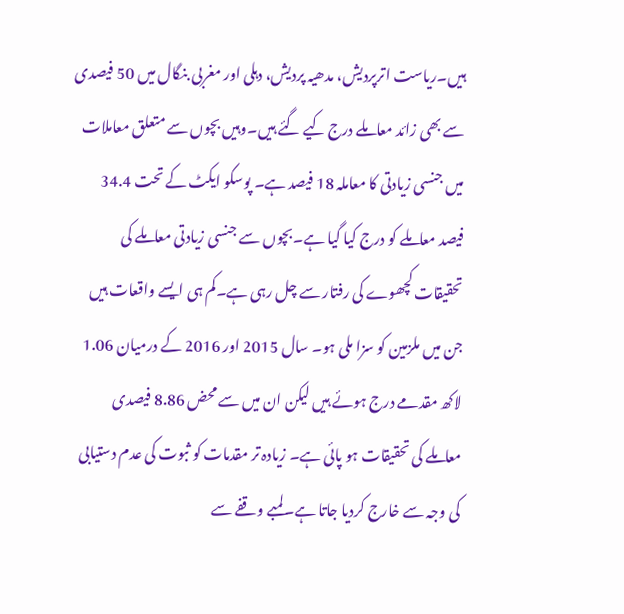ہیں۔ریاست اترپردیش، مدھیہ پردیش، دہلی اور مغربی بنگال میں 50 فیصدی سے بھی زائد معاملے درج کیے گئے ہیں۔وہیں بچوں سے متعلق معاملات میں جنسی زیادتی کا معاملہ 18 فیصد ہے۔ پوسکو ایکٹ کے تحت 34.4 فیصد معاملے کو درج کیا گیا ہے۔بچوں سے جنسی زیادتی معاملے کی تحقیقات کچھوے کی رفتار سے چل رہی ہے۔کم ہی ایسے واقعات ہیں جن میں ملزمین کو سزا ملی ہو۔ سال 2015 اور 2016 کے درمیان 1.06 لاکھ مقدمے درج ہوئے ہیں لیکن ان میں سے محض 8.86 فیصدی معاملے کی تحقیقات ہو پائی ہے۔ زیادہ تر مقدمات کو ثبوت کی عدم دستیابی کی وجہ سے خارج کردیا جاتا ہے۔لمبے وقفے سے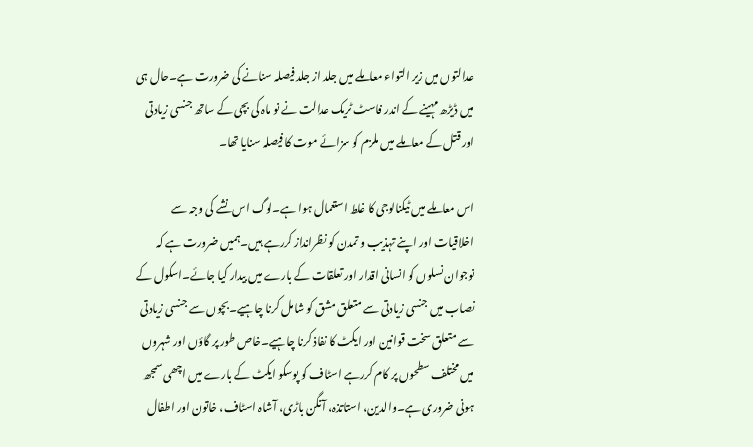عدالتوں میں زیر التواء معاملے میں جلد از جلد فیصلہ سنانے کی ضرورت ہے۔حال ہی میں ڈیڑھ مہینے کے اندر فاسٹ ٹریک عدالت نے نو ماہ کی بچی کے ساتھ جنسی زیادتی اور قتل کے معاملے میں ملزم کو سزائے موت کا فیصلہ سنایا تھا۔

اس معاملے میں ٹیکنالوجی کا غلط استعمال ہوا ہے۔لوگ اس نشے کی وجہ سے اخلاقیات اور اپنے تہذیب و تمدن کو نظرانداز کررہے ہیں۔ہمیں ضرورت ہے کہ نوجوان نسلوں کو انسانی اقدار اور تعلقات کے بارے میں بیدار کیا جائے۔اسکول کے نصاب میں جنسی زیادتی سے متعلق مشق کو شامل کرنا چاہیے۔بچوں سے جنسی زیادتی سے متعلق سخت قوانین اور ایکٹ کا نفاذ کرنا چاہیے۔خاص طور پر گاؤں اور شہروں میں مختلف سطحوں پر کام کررہے اسٹاف کو پوسکو ایکٹ کے بارے میں اچھی سمجھ ہونی ضروری ہے۔والدین، استاتذہ، آنگن باڑی، آشاہ اسٹاف، خاتون اور اطفال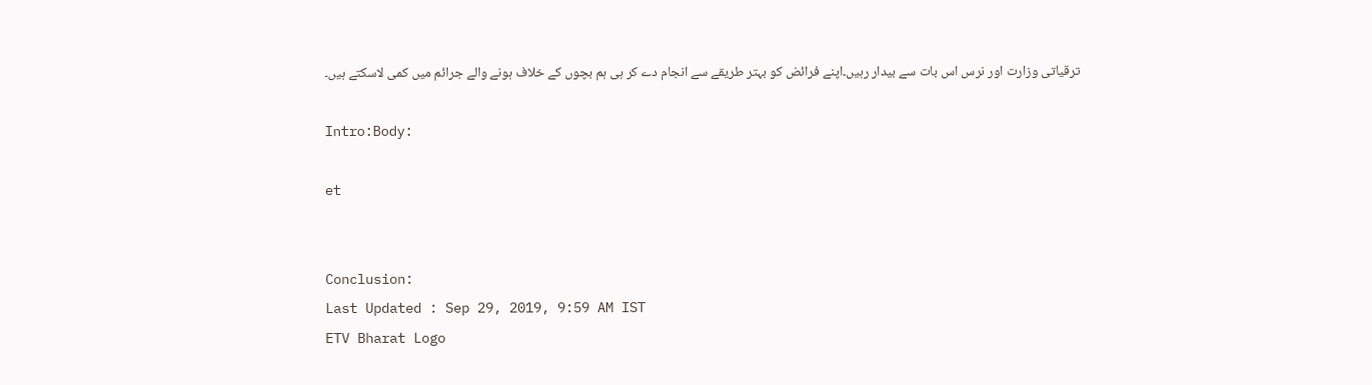ترقیاتی وزارت اور نرس اس بات سے بیدار رہیں۔اپنے فرائض کو بہتر طریقے سے انجام دے کر ہی ہم بچوں کے خلاف ہونے والے جرائم میں کمی لاسکتے ہیں۔

Intro:Body:

et


Conclusion:
Last Updated : Sep 29, 2019, 9:59 AM IST
ETV Bharat Logo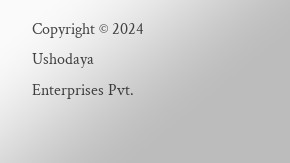Copyright © 2024 Ushodaya Enterprises Pvt.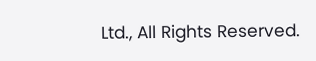Ltd., All Rights Reserved.